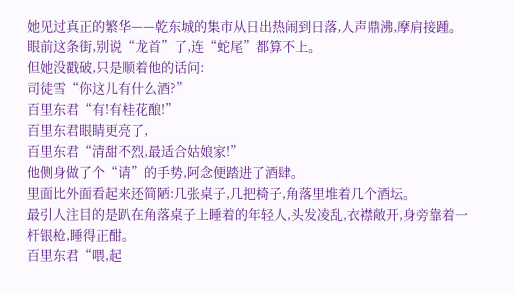她见过真正的繁华——乾东城的集市从日出热闹到日落,人声鼎沸,摩肩接踵。眼前这条街,别说“龙首”了,连“蛇尾”都算不上。
但她没戳破,只是顺着他的话问:
司徒雪“你这儿有什么酒?”
百里东君“有!有桂花酿!”
百里东君眼睛更亮了,
百里东君“清甜不烈,最适合姑娘家!”
他侧身做了个“请”的手势,阿念便踏进了酒肆。
里面比外面看起来还简陋:几张桌子,几把椅子,角落里堆着几个酒坛。
最引人注目的是趴在角落桌子上睡着的年轻人,头发凌乱,衣襟敞开,身旁靠着一杆银枪,睡得正酣。
百里东君“喂,起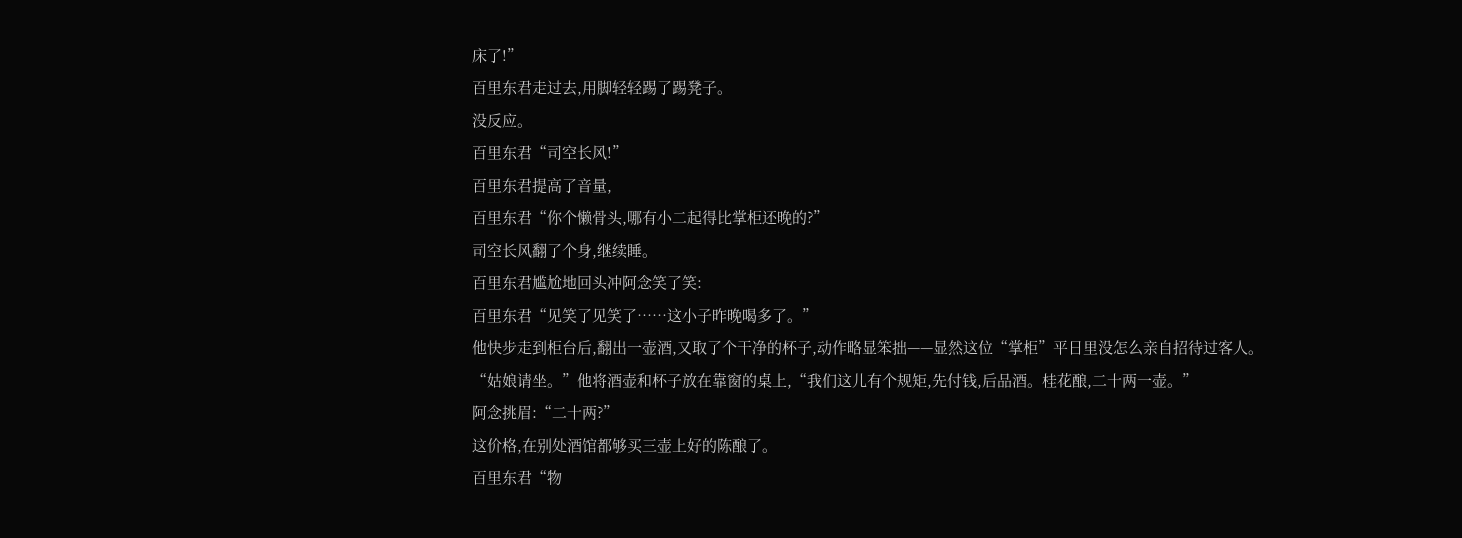床了!”
百里东君走过去,用脚轻轻踢了踢凳子。
没反应。
百里东君“司空长风!”
百里东君提高了音量,
百里东君“你个懒骨头,哪有小二起得比掌柜还晚的?”
司空长风翻了个身,继续睡。
百里东君尴尬地回头冲阿念笑了笑:
百里东君“见笑了见笑了……这小子昨晚喝多了。”
他快步走到柜台后,翻出一壶酒,又取了个干净的杯子,动作略显笨拙——显然这位“掌柜”平日里没怎么亲自招待过客人。
“姑娘请坐。”他将酒壶和杯子放在靠窗的桌上,“我们这儿有个规矩,先付钱,后品酒。桂花酿,二十两一壶。”
阿念挑眉:“二十两?”
这价格,在别处酒馆都够买三壶上好的陈酿了。
百里东君“物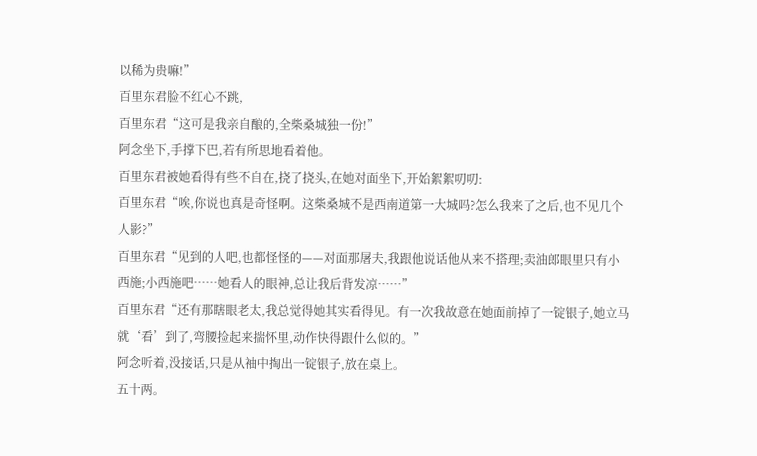以稀为贵嘛!”
百里东君脸不红心不跳,
百里东君“这可是我亲自酿的,全柴桑城独一份!”
阿念坐下,手撑下巴,若有所思地看着他。
百里东君被她看得有些不自在,挠了挠头,在她对面坐下,开始絮絮叨叨:
百里东君“唉,你说也真是奇怪啊。这柴桑城不是西南道第一大城吗?怎么我来了之后,也不见几个人影?”
百里东君“见到的人吧,也都怪怪的——对面那屠夫,我跟他说话他从来不搭理;卖油郎眼里只有小西施;小西施吧……她看人的眼神,总让我后背发凉……”
百里东君“还有那瞎眼老太,我总觉得她其实看得见。有一次我故意在她面前掉了一锭银子,她立马就‘看’到了,弯腰捡起来揣怀里,动作快得跟什么似的。”
阿念听着,没接话,只是从袖中掏出一锭银子,放在桌上。
五十两。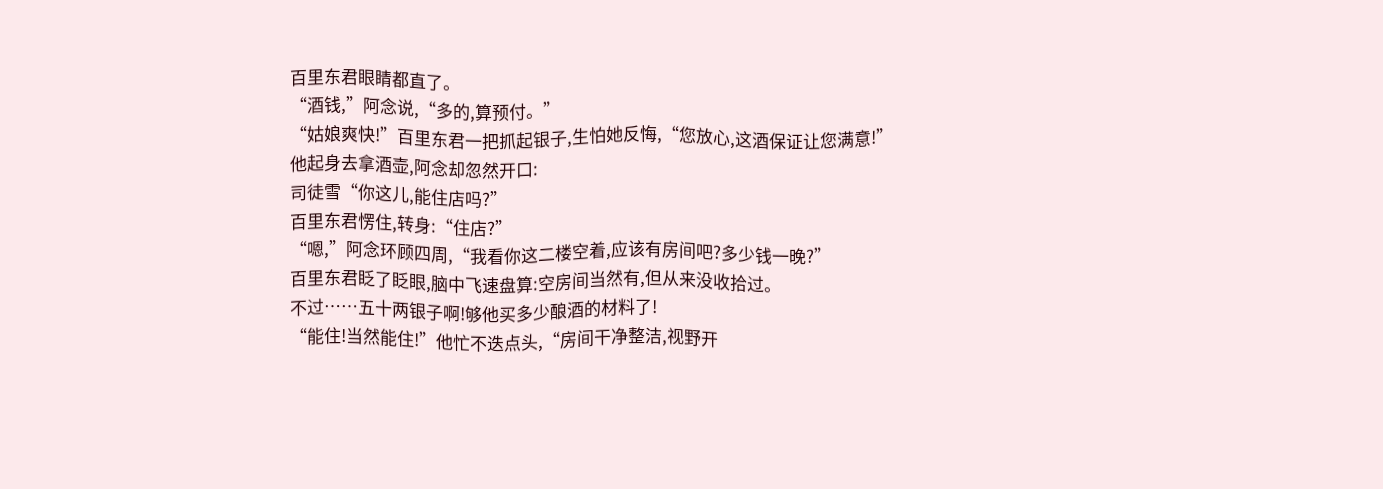百里东君眼睛都直了。
“酒钱,”阿念说,“多的,算预付。”
“姑娘爽快!”百里东君一把抓起银子,生怕她反悔,“您放心,这酒保证让您满意!”
他起身去拿酒壶,阿念却忽然开口:
司徒雪“你这儿,能住店吗?”
百里东君愣住,转身:“住店?”
“嗯,”阿念环顾四周,“我看你这二楼空着,应该有房间吧?多少钱一晚?”
百里东君眨了眨眼,脑中飞速盘算:空房间当然有,但从来没收拾过。
不过……五十两银子啊!够他买多少酿酒的材料了!
“能住!当然能住!”他忙不迭点头,“房间干净整洁,视野开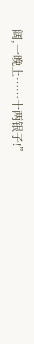阔,一晚上……十两银子!”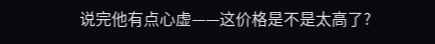说完他有点心虚——这价格是不是太高了?